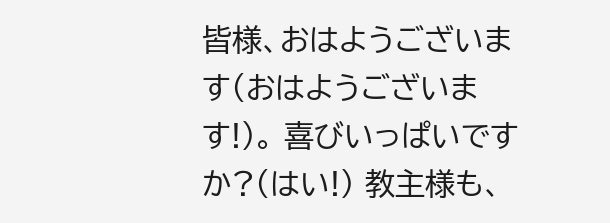皆様、おはようございます(おはようございます!)。 喜びいっぱいですか?(はい!) 教主様も、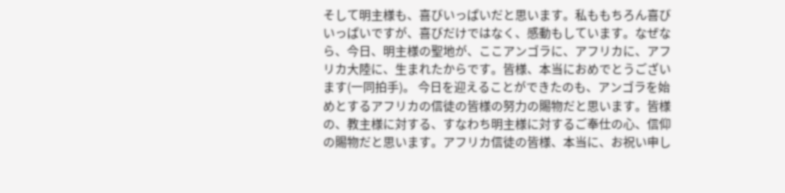そして明主様も、喜びいっぱいだと思います。私ももちろん喜びいっぱいですが、喜びだけではなく、感動もしています。なぜなら、今日、明主様の聖地が、ここアンゴラに、アフリカに、アフリカ大陸に、生まれたからです。皆様、本当におめでとうございます(一同拍手)。 今日を迎えることができたのも、アンゴラを始めとするアフリカの信徒の皆様の努力の賜物だと思います。皆様の、教主様に対する、すなわち明主様に対するご奉仕の心、信仰の賜物だと思います。アフリカ信徒の皆様、本当に、お祝い申し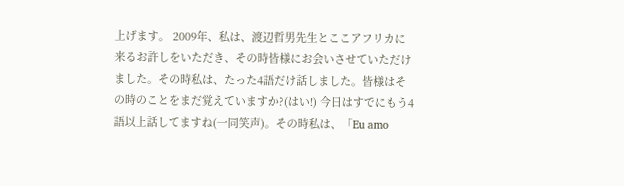上げます。 2009年、私は、渡辺哲男先生とここアフリカに来るお許しをいただき、その時皆様にお会いさせていただけました。その時私は、たった4語だけ話しました。皆様はその時のことをまだ覚えていますか?(はい!) 今日はすでにもう4語以上話してますね(一同笑声)。その時私は、「Eu amo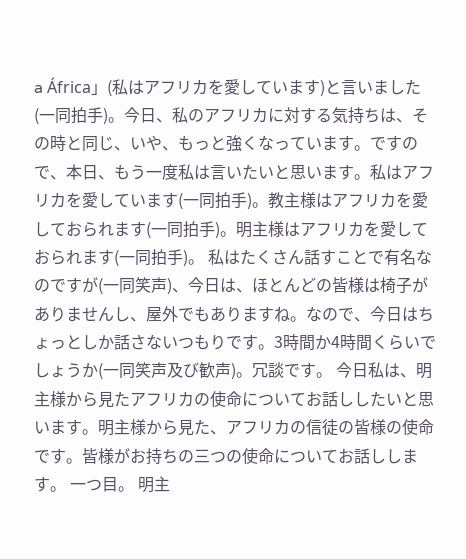a África」(私はアフリカを愛しています)と言いました(一同拍手)。今日、私のアフリカに対する気持ちは、その時と同じ、いや、もっと強くなっています。ですので、本日、もう一度私は言いたいと思います。私はアフリカを愛しています(一同拍手)。教主様はアフリカを愛しておられます(一同拍手)。明主様はアフリカを愛しておられます(一同拍手)。 私はたくさん話すことで有名なのですが(一同笑声)、今日は、ほとんどの皆様は椅子がありませんし、屋外でもありますね。なので、今日はちょっとしか話さないつもりです。3時間か4時間くらいでしょうか(一同笑声及び歓声)。冗談です。 今日私は、明主様から見たアフリカの使命についてお話ししたいと思います。明主様から見た、アフリカの信徒の皆様の使命です。皆様がお持ちの三つの使命についてお話しします。 一つ目。 明主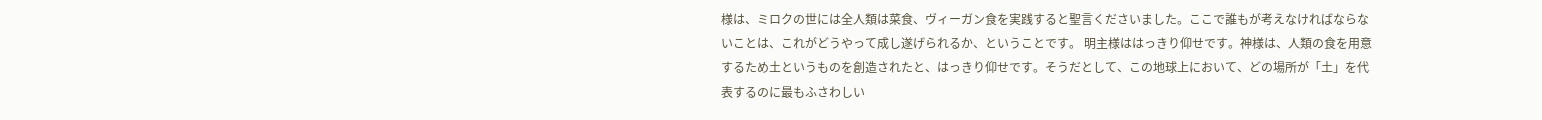様は、ミロクの世には全人類は菜食、ヴィーガン食を実践すると聖言くださいました。ここで誰もが考えなければならないことは、これがどうやって成し遂げられるか、ということです。 明主様ははっきり仰せです。神様は、人類の食を用意するため土というものを創造されたと、はっきり仰せです。そうだとして、この地球上において、どの場所が「土」を代表するのに最もふさわしい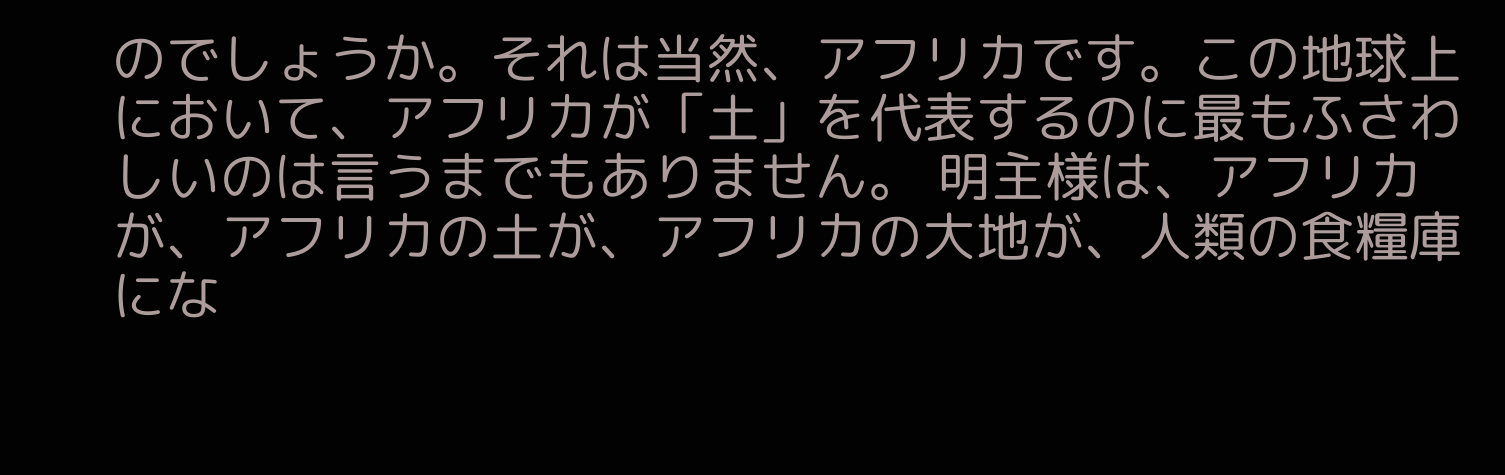のでしょうか。それは当然、アフリカです。この地球上において、アフリカが「土」を代表するのに最もふさわしいのは言うまでもありません。 明主様は、アフリカが、アフリカの土が、アフリカの大地が、人類の食糧庫にな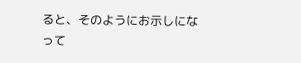ると、そのようにお示しになって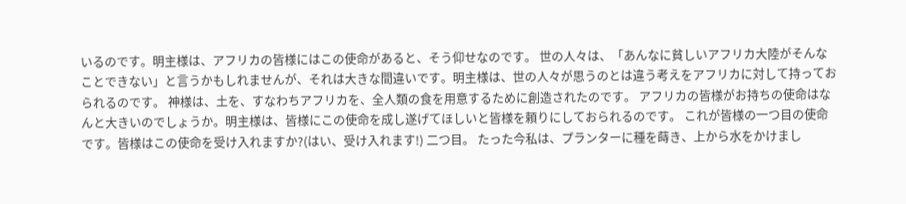いるのです。明主様は、アフリカの皆様にはこの使命があると、そう仰せなのです。 世の人々は、「あんなに貧しいアフリカ大陸がそんなことできない」と言うかもしれませんが、それは大きな間違いです。明主様は、世の人々が思うのとは違う考えをアフリカに対して持っておられるのです。 神様は、土を、すなわちアフリカを、全人類の食を用意するために創造されたのです。 アフリカの皆様がお持ちの使命はなんと大きいのでしょうか。明主様は、皆様にこの使命を成し遂げてほしいと皆様を頼りにしておられるのです。 これが皆様の一つ目の使命です。皆様はこの使命を受け入れますか?(はい、受け入れます!) 二つ目。 たった今私は、プランターに種を蒔き、上から水をかけまし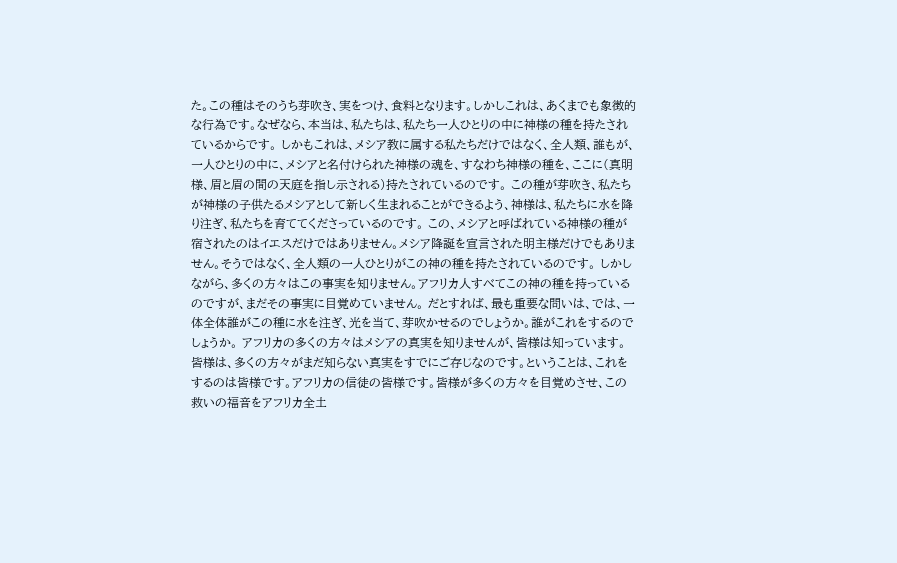た。この種はそのうち芽吹き、実をつけ、食料となります。しかしこれは、あくまでも象徴的な行為です。なぜなら、本当は、私たちは、私たち一人ひとりの中に神様の種を持たされているからです。 しかもこれは、メシア教に属する私たちだけではなく、全人類、誰もが、一人ひとりの中に、メシアと名付けられた神様の魂を、すなわち神様の種を、ここに(真明様、眉と眉の間の天庭を指し示される)持たされているのです。 この種が芽吹き、私たちが神様の子供たるメシアとして新しく生まれることができるよう、神様は、私たちに水を降り注ぎ、私たちを育ててくださっているのです。 この、メシアと呼ばれている神様の種が宿されたのはイエスだけではありません。メシア降誕を宣言された明主様だけでもありません。そうではなく、全人類の一人ひとりがこの神の種を持たされているのです。 しかしながら、多くの方々はこの事実を知りません。アフリカ人すべてこの神の種を持っているのですが、まだその事実に目覚めていません。 だとすれば、最も重要な問いは、では、一体全体誰がこの種に水を注ぎ、光を当て、芽吹かせるのでしょうか。誰がこれをするのでしょうか。 アフリカの多くの方々はメシアの真実を知りませんが、皆様は知っています。皆様は、多くの方々がまだ知らない真実をすでにご存じなのです。ということは、これをするのは皆様です。アフリカの信徒の皆様です。皆様が多くの方々を目覚めさせ、この救いの福音をアフリカ全土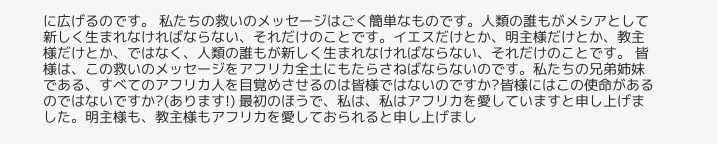に広げるのです。 私たちの救いのメッセージはごく簡単なものです。人類の誰もがメシアとして新しく生まれなければならない、それだけのことです。イエスだけとか、明主様だけとか、教主様だけとか、ではなく、人類の誰もが新しく生まれなければならない、それだけのことです。 皆様は、この救いのメッセージをアフリカ全土にもたらさねばならないのです。私たちの兄弟姉妹である、すべてのアフリカ人を目覚めさせるのは皆様ではないのですか?皆様にはこの使命があるのではないですか?(あります!) 最初のほうで、私は、私はアフリカを愛していますと申し上げました。明主様も、教主様もアフリカを愛しておられると申し上げまし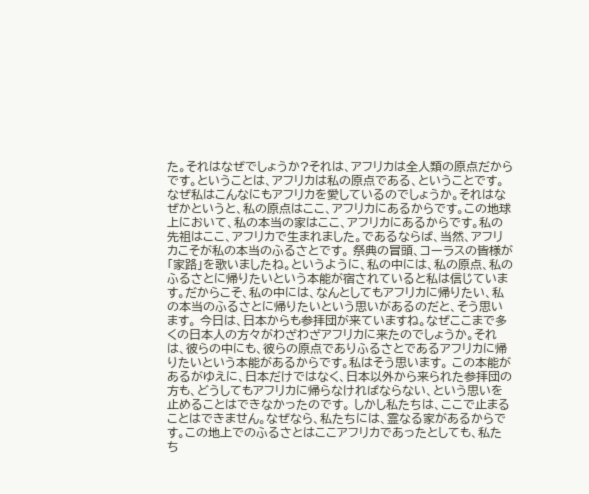た。それはなぜでしょうか?それは、アフリカは全人類の原点だからです。ということは、アフリカは私の原点である、ということです。 なぜ私はこんなにもアフリカを愛しているのでしょうか。それはなぜかというと、私の原点はここ、アフリカにあるからです。この地球上において、私の本当の家はここ、アフリカにあるからです。私の先祖はここ、アフリカで生まれました。であるならば、当然、アフリカこそが私の本当のふるさとです。 祭典の冒頭、コーラスの皆様が「家路」を歌いましたね。というように、私の中には、私の原点、私のふるさとに帰りたいという本能が宿されていると私は信じています。だからこそ、私の中には、なんとしてもアフリカに帰りたい、私の本当のふるさとに帰りたいという思いがあるのだと、そう思います。 今日は、日本からも参拝団が来ていますね。なぜここまで多くの日本人の方々がわざわざアフリカに来たのでしょうか。それは、彼らの中にも、彼らの原点でありふるさとであるアフリカに帰りたいという本能があるからです。私はそう思います。 この本能があるがゆえに、日本だけではなく、日本以外から来られた参拝団の方も、どうしてもアフリカに帰らなければならない、という思いを止めることはできなかったのです。 しかし私たちは、ここで止まることはできません。なぜなら、私たちには、霊なる家があるからです。この地上でのふるさとはここアフリカであったとしても、私たち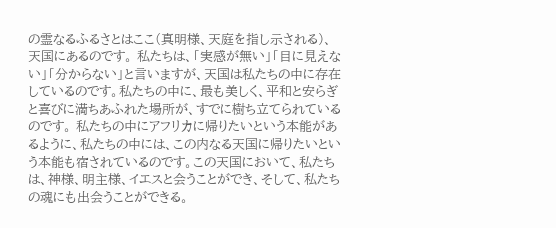の霊なるふるさとはここ(真明様、天庭を指し示される)、天国にあるのです。 私たちは、「実感が無い」「目に見えない」「分からない」と言いますが、天国は私たちの中に存在しているのです。私たちの中に、最も美しく、平和と安らぎと喜びに満ちあふれた場所が、すでに樹ち立てられているのです。 私たちの中にアフリカに帰りたいという本能があるように、私たちの中には、この内なる天国に帰りたいという本能も宿されているのです。この天国において、私たちは、神様、明主様、イエスと会うことができ、そして、私たちの魂にも出会うことができる。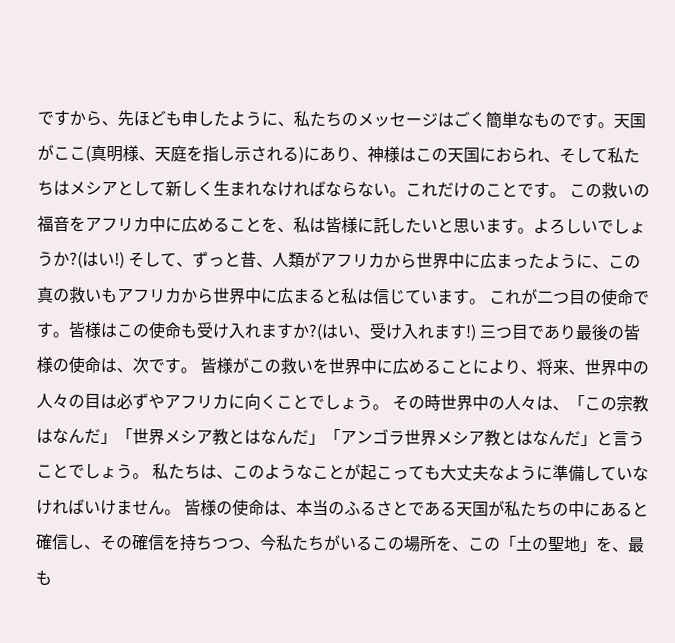ですから、先ほども申したように、私たちのメッセージはごく簡単なものです。天国がここ(真明様、天庭を指し示される)にあり、神様はこの天国におられ、そして私たちはメシアとして新しく生まれなければならない。これだけのことです。 この救いの福音をアフリカ中に広めることを、私は皆様に託したいと思います。よろしいでしょうか?(はい!) そして、ずっと昔、人類がアフリカから世界中に広まったように、この真の救いもアフリカから世界中に広まると私は信じています。 これが二つ目の使命です。皆様はこの使命も受け入れますか?(はい、受け入れます!) 三つ目であり最後の皆様の使命は、次です。 皆様がこの救いを世界中に広めることにより、将来、世界中の人々の目は必ずやアフリカに向くことでしょう。 その時世界中の人々は、「この宗教はなんだ」「世界メシア教とはなんだ」「アンゴラ世界メシア教とはなんだ」と言うことでしょう。 私たちは、このようなことが起こっても大丈夫なように準備していなければいけません。 皆様の使命は、本当のふるさとである天国が私たちの中にあると確信し、その確信を持ちつつ、今私たちがいるこの場所を、この「土の聖地」を、最も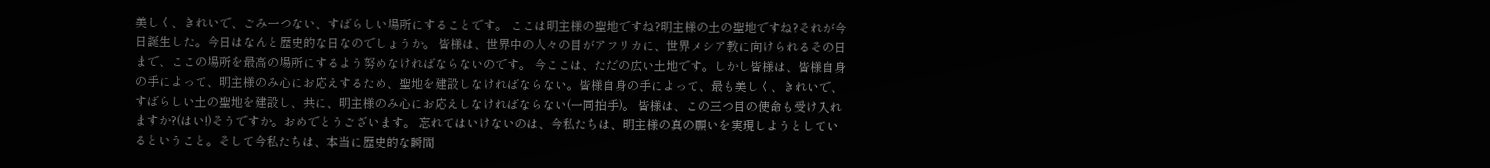美しく、きれいで、ごみ一つない、すばらしい場所にすることです。 ここは明主様の聖地ですね?明主様の土の聖地ですね?それが今日誕生した。今日はなんと歴史的な日なのでしょうか。 皆様は、世界中の人々の目がアフリカに、世界メシア教に向けられるその日まで、ここの場所を最高の場所にするよう努めなければならないのです。 今ここは、ただの広い土地です。しかし皆様は、皆様自身の手によって、明主様のみ心にお応えするため、聖地を建設しなければならない。皆様自身の手によって、最も美しく、きれいで、すばらしい土の聖地を建設し、共に、明主様のみ心にお応えしなければならない(一同拍手)。 皆様は、この三つ目の使命も受け入れますか?(はい!)そうですか。おめでとうございます。 忘れてはいけないのは、今私たちは、明主様の真の願いを実現しようとしているということ。そして今私たちは、本当に歴史的な瞬間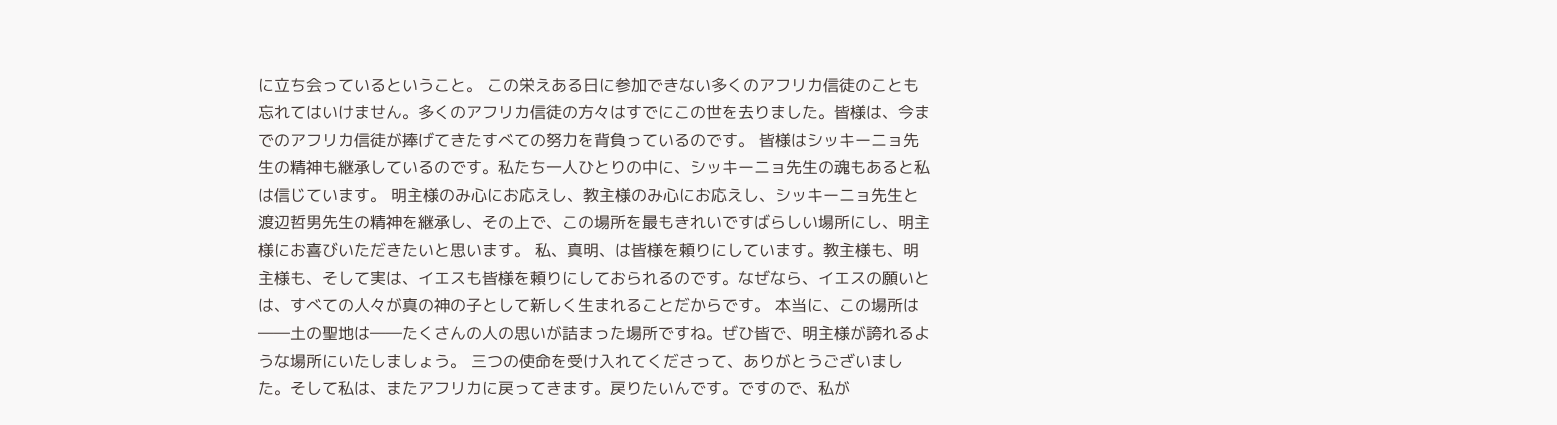に立ち会っているということ。 この栄えある日に参加できない多くのアフリカ信徒のことも忘れてはいけません。多くのアフリカ信徒の方々はすでにこの世を去りました。皆様は、今までのアフリカ信徒が捧げてきたすべての努力を背負っているのです。 皆様はシッキーニョ先生の精神も継承しているのです。私たち一人ひとりの中に、シッキーニョ先生の魂もあると私は信じています。 明主様のみ心にお応えし、教主様のみ心にお応えし、シッキーニョ先生と渡辺哲男先生の精神を継承し、その上で、この場所を最もきれいですばらしい場所にし、明主様にお喜びいただきたいと思います。 私、真明、は皆様を頼りにしています。教主様も、明主様も、そして実は、イエスも皆様を頼りにしておられるのです。なぜなら、イエスの願いとは、すべての人々が真の神の子として新しく生まれることだからです。 本当に、この場所は――土の聖地は――たくさんの人の思いが詰まった場所ですね。ぜひ皆で、明主様が誇れるような場所にいたしましょう。 三つの使命を受け入れてくださって、ありがとうございました。そして私は、またアフリカに戻ってきます。戻りたいんです。ですので、私が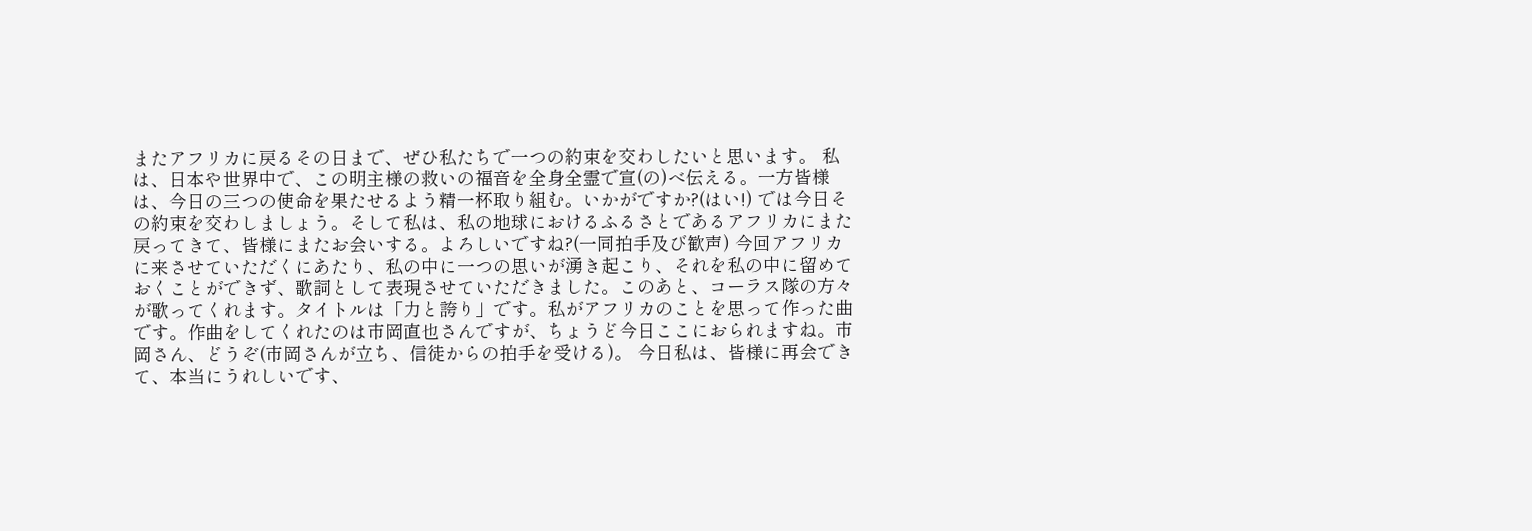またアフリカに戻るその日まで、ぜひ私たちで一つの約束を交わしたいと思います。 私は、日本や世界中で、この明主様の救いの福音を全身全霊で宣(の)べ伝える。一方皆様は、今日の三つの使命を果たせるよう精一杯取り組む。いかがですか?(はい!) では今日その約束を交わしましょう。そして私は、私の地球におけるふるさとであるアフリカにまた戻ってきて、皆様にまたお会いする。よろしいですね?(一同拍手及び歓声) 今回アフリカに来させていただくにあたり、私の中に一つの思いが湧き起こり、それを私の中に留めておくことができず、歌詞として表現させていただきました。このあと、コーラス隊の方々が歌ってくれます。タイトルは「力と誇り」です。私がアフリカのことを思って作った曲です。作曲をしてくれたのは市岡直也さんですが、ちょうど今日ここにおられますね。市岡さん、どうぞ(市岡さんが立ち、信徒からの拍手を受ける)。 今日私は、皆様に再会できて、本当にうれしいです、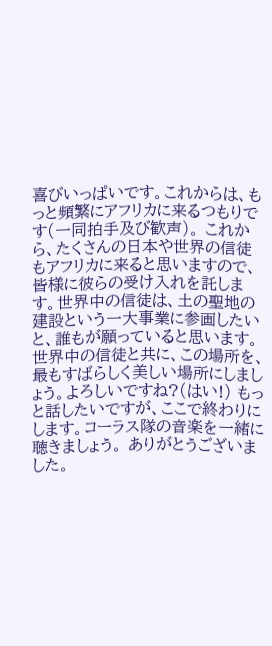喜びいっぱいです。これからは、もっと頻繁にアフリカに来るつもりです(一同拍手及び歓声)。 これから、たくさんの日本や世界の信徒もアフリカに来ると思いますので、皆様に彼らの受け入れを託します。世界中の信徒は、土の聖地の建設という一大事業に参画したいと、誰もが願っていると思います。 世界中の信徒と共に、この場所を、最もすばらしく美しい場所にしましょう。よろしいですね?(はい!) もっと話したいですが、ここで終わりにします。コーラス隊の音楽を一緒に聴きましょう。 ありがとうございました。